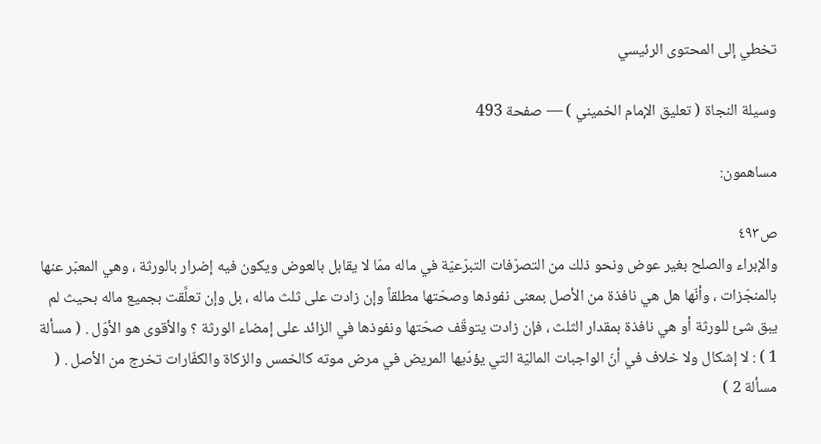تخطي إلى المحتوى الرئيسي

وسيلة النجاة ( تعليق الإمام الخميني ) — صفحة 493

مساهمون:

ص٤٩٣
والإبراء والصلح بغير عوض ونحو ذلك من التصرّفات التبرّعيّة في ماله ممّا لا يقابل بالعوض ويكون فيه إضرار بالورثة ، وهي المعبّر عنها بالمنجّزات ، وأنّها هل هي نافذة من الأصل بمعنى نفوذها وصحّتها مطلقاً وإن زادت على ثلث ماله ، بل وإن تعلَّقت بجميع ماله بحيث لم يبق شئ للورثة أو هي نافذة بمقدار الثلث ، فإن زادت يتوقّف صحّتها ونفوذها في الزائد على إمضاء الورثة ؟ والأقوى هو الأوّل . ( مسألة 1 ) : لا إشكال ولا خلاف في أنّ الواجبات الماليّة التي يؤدّيها المريض في مرض موته كالخمس والزكاة والكفّارات تخرج من الأصل . ( مسألة 2 )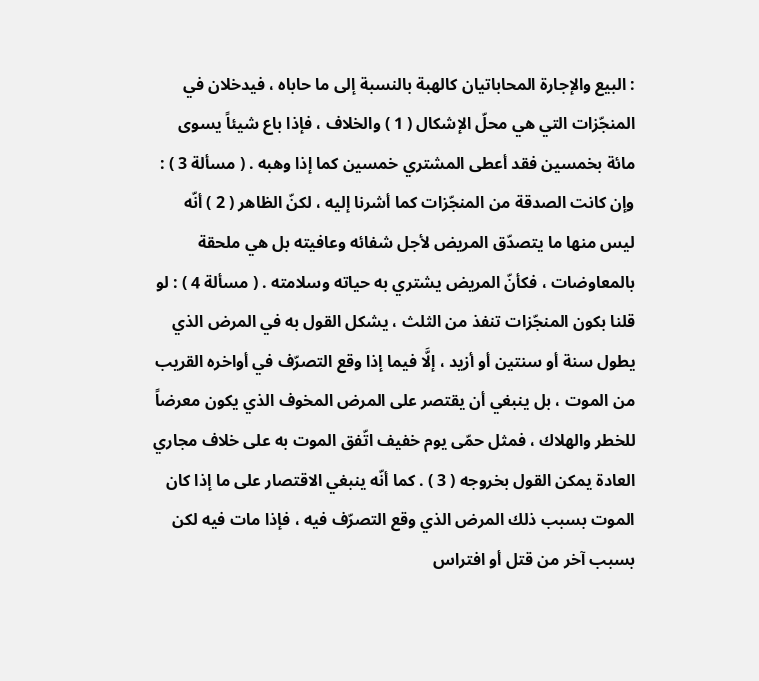: البيع والإجارة المحاباتيان كالهبة بالنسبة إلى ما حاباه ، فيدخلان في المنجّزات التي هي محلّ الإشكال ( 1 ) والخلاف ، فإذا باع شيئاً يسوى مائة بخمسين فقد أعطى المشتري خمسين كما إذا وهبه . ( مسألة 3 ) : وإن كانت الصدقة من المنجّزات كما أشرنا إليه ، لكنّ الظاهر ( 2 ) أنّه ليس منها ما يتصدّق المريض لأجل شفائه وعافيته بل هي ملحقة بالمعاوضات ، فكأنّ المريض يشتري به حياته وسلامته . ( مسألة 4 ) : لو قلنا بكون المنجّزات تنفذ من الثلث ، يشكل القول به في المرض الذي يطول سنة أو سنتين أو أزيد ، إلَّا فيما إذا وقع التصرّف في أواخره القريب من الموت ، بل ينبغي أن يقتصر على المرض المخوف الذي يكون معرضاً للخطر والهلاك ، فمثل حمّى يوم خفيف اتّفق الموت به على خلاف مجاري العادة يمكن القول بخروجه ( 3 ) . كما أنّه ينبغي الاقتصار على ما إذا كان الموت بسبب ذلك المرض الذي وقع التصرّف فيه ، فإذا مات فيه لكن بسبب آخر من قتل أو افتراس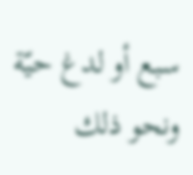سبع أو لدغ حيّة ونحو ذلك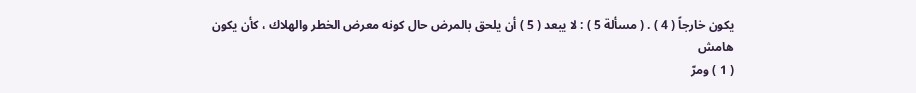يكون خارجاً ( 4 ) . ( مسألة 5 ) : لا يبعد ( 5 ) أن يلحق بالمرض حال كونه معرض الخطر والهلاك ، كأن يكون
هامش
( 1 ) ومرّ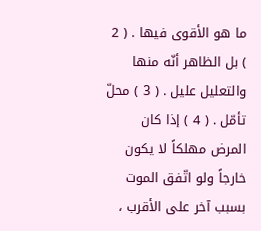ما هو الأقوى فيها . ( 2 ) بل الظاهر أنّه منها والتعليل عليل . ( 3 ) محلّ تأمّل . ( 4 ) إذا كان المرض مهلكاً لا يكون خارجاً ولو اتّفق الموت بسبب آخر على الأقرب ،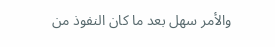والأمر سهل بعد ما كان النفوذ من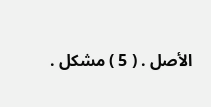الأصل . ( 5 ) مشكل .